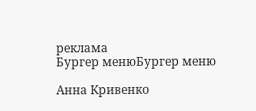реклама
Бургер менюБургер меню

Анна Кривенко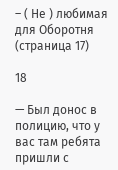– ( Не ) любимая для Оборотня (страница 17)

18

— Был донос в полицию, что у вас там ребята пришли с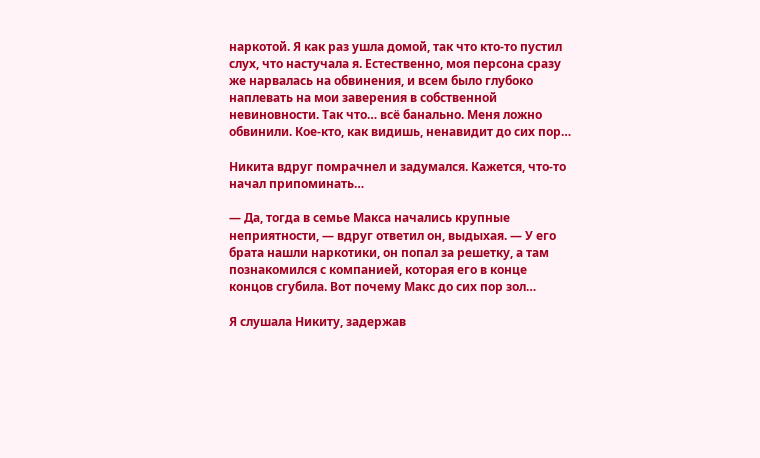наркотой. Я как раз ушла домой, так что кто-то пустил слух, что настучала я. Естественно, моя персона сразу же нарвалась на обвинения, и всем было глубоко наплевать на мои заверения в собственной невиновности. Так что… всё банально. Меня ложно обвинили. Кое-кто, как видишь, ненавидит до сих пор…

Никита вдруг помрачнел и задумался. Кажется, что-то начал припоминать…

— Да, тогда в семье Макса начались крупные неприятности, — вдруг ответил он, выдыхая. — У его брата нашли наркотики, он попал за решетку, а там познакомился с компанией, которая его в конце концов сгубила. Вот почему Макс до сих пор зол…

Я слушала Никиту, задержав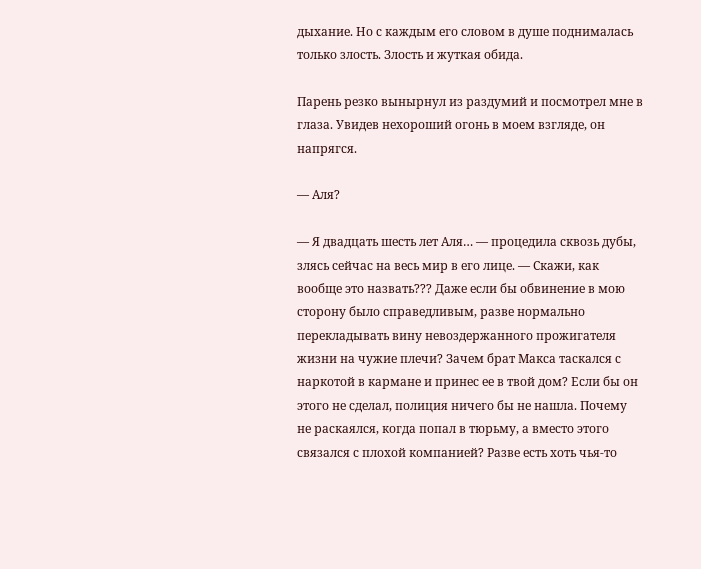дыхание. Но с каждым его словом в душе поднималась только злость. Злость и жуткая обида.

Парень резко вынырнул из раздумий и посмотрел мне в глаза. Увидев нехороший огонь в моем взгляде, он напрягся.

— Аля?

— Я двадцать шесть лет Аля… — процедила сквозь дубы, злясь сейчас на весь мир в его лице. — Скажи, как вообще это назвать??? Даже если бы обвинение в мою сторону было справедливым, разве нормально перекладывать вину невоздержанного прожигателя жизни на чужие плечи? Зачем брат Макса таскался с наркотой в кармане и принес ее в твой дом? Если бы он этого не сделал, полиция ничего бы не нашла. Почему не раскаялся, когда попал в тюрьму, а вместо этого связался с плохой компанией? Разве есть хоть чья-то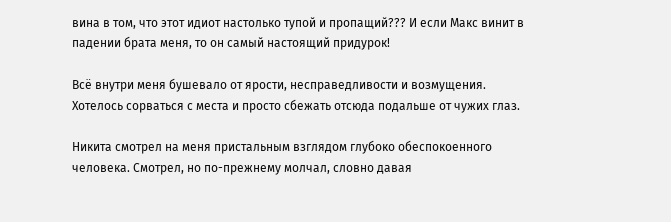вина в том, что этот идиот настолько тупой и пропащий??? И если Макс винит в падении брата меня, то он самый настоящий придурок!

Всё внутри меня бушевало от ярости, несправедливости и возмущения. Хотелось сорваться с места и просто сбежать отсюда подальше от чужих глаз.

Никита смотрел на меня пристальным взглядом глубоко обеспокоенного человека. Смотрел, но по-прежнему молчал, словно давая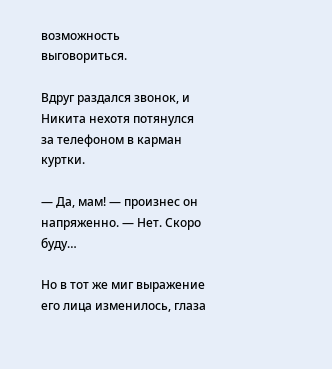возможность выговориться.

Вдруг раздался звонок, и Никита нехотя потянулся за телефоном в карман куртки.

— Да, мам! — произнес он напряженно. — Нет. Скоро буду…

Но в тот же миг выражение его лица изменилось, глаза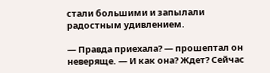стали большими и запылали радостным удивлением.

— Правда приехала? — прошептал он неверяще. — И как она? Ждет? Сейчас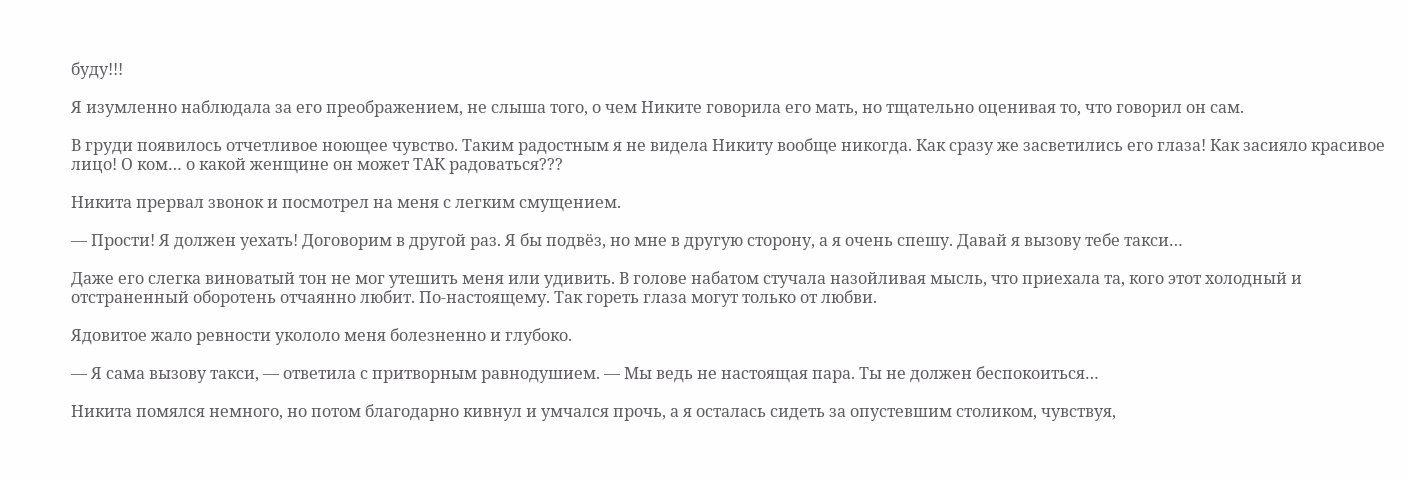буду!!!

Я изумленно наблюдала за его преображением, не слыша того, о чем Никите говорила его мать, но тщательно оценивая то, что говорил он сам.

В груди появилось отчетливое ноющее чувство. Таким радостным я не видела Никиту вообще никогда. Как сразу же засветились его глаза! Как засияло красивое лицо! О ком… о какой женщине он может ТАК радоваться???

Никита прервал звонок и посмотрел на меня с легким смущением.

— Прости! Я должен уехать! Договорим в другой раз. Я бы подвёз, но мне в другую сторону, а я очень спешу. Давай я вызову тебе такси…

Даже его слегка виноватый тон не мог утешить меня или удивить. В голове набатом стучала назойливая мысль, что приехала та, кого этот холодный и отстраненный оборотень отчаянно любит. По-настоящему. Так гореть глаза могут только от любви.

Ядовитое жало ревности укололо меня болезненно и глубоко.

— Я сама вызову такси, — ответила с притворным равнодушием. — Мы ведь не настоящая пара. Ты не должен беспокоиться…

Никита помялся немного, но потом благодарно кивнул и умчался прочь, а я осталась сидеть за опустевшим столиком, чувствуя,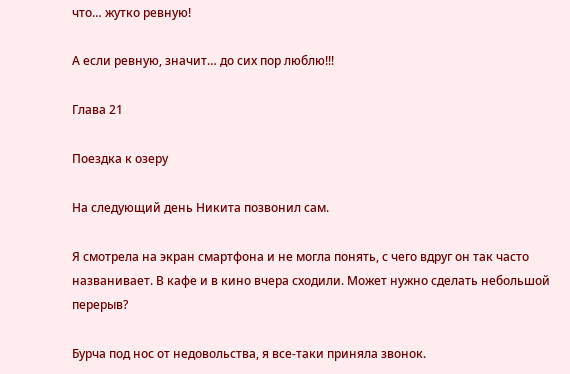что… жутко ревную!

А если ревную, значит… до сих пор люблю!!!

Глава 21

Поездка к озеру

На следующий день Никита позвонил сам.

Я смотрела на экран смартфона и не могла понять, с чего вдруг он так часто названивает. В кафе и в кино вчера сходили. Может нужно сделать небольшой перерыв?

Бурча под нос от недовольства, я все-таки приняла звонок.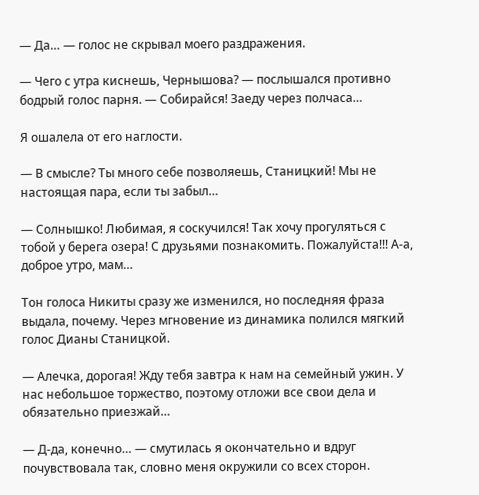— Да… — голос не скрывал моего раздражения.

— Чего с утра киснешь, Чернышова? — послышался противно бодрый голос парня. — Собирайся! Заеду через полчаса…

Я ошалела от его наглости.

— В смысле? Ты много себе позволяешь, Станицкий! Мы не настоящая пара, если ты забыл…

— Солнышко! Любимая, я соскучился! Так хочу прогуляться с тобой у берега озера! С друзьями познакомить. Пожалуйста!!! А-а, доброе утро, мам…

Тон голоса Никиты сразу же изменился, но последняя фраза выдала, почему. Через мгновение из динамика полился мягкий голос Дианы Станицкой.

— Алечка, дорогая! Жду тебя завтра к нам на семейный ужин. У нас небольшое торжество, поэтому отложи все свои дела и обязательно приезжай…

— Д-да, конечно… — смутилась я окончательно и вдруг почувствовала так, словно меня окружили со всех сторон.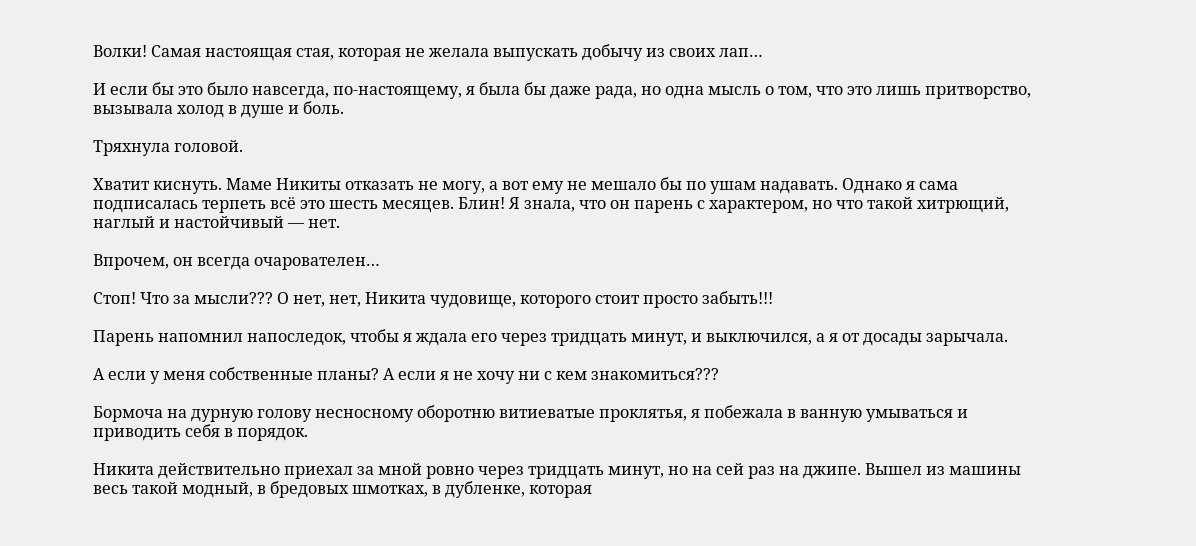Волки! Самая настоящая стая, которая не желала выпускать добычу из своих лап…

И если бы это было навсегда, по-настоящему, я была бы даже рада, но одна мысль о том, что это лишь притворство, вызывала холод в душе и боль.

Тряхнула головой.

Хватит киснуть. Маме Никиты отказать не могу, а вот ему не мешало бы по ушам надавать. Однако я сама подписалась терпеть всё это шесть месяцев. Блин! Я знала, что он парень с характером, но что такой хитрющий, наглый и настойчивый — нет.

Впрочем, он всегда очарователен…

Стоп! Что за мысли??? О нет, нет, Никита чудовище, которого стоит просто забыть!!!

Парень напомнил напоследок, чтобы я ждала его через тридцать минут, и выключился, а я от досады зарычала.

А если у меня собственные планы? А если я не хочу ни с кем знакомиться???

Бормоча на дурную голову несносному оборотню витиеватые проклятья, я побежала в ванную умываться и приводить себя в порядок.

Никита действительно приехал за мной ровно через тридцать минут, но на сей раз на джипе. Вышел из машины весь такой модный, в бредовых шмотках, в дубленке, которая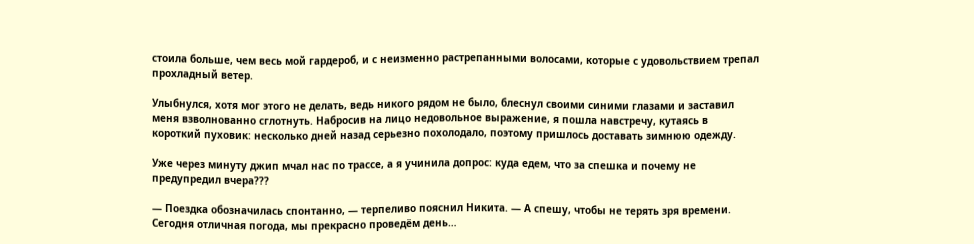стоила больше, чем весь мой гардероб, и с неизменно растрепанными волосами, которые с удовольствием трепал прохладный ветер.

Улыбнулся, хотя мог этого не делать, ведь никого рядом не было, блеснул своими синими глазами и заставил меня взволнованно сглотнуть. Набросив на лицо недовольное выражение, я пошла навстречу, кутаясь в короткий пуховик: несколько дней назад серьезно похолодало, поэтому пришлось доставать зимнюю одежду.

Уже через минуту джип мчал нас по трассе, а я учинила допрос: куда едем, что за спешка и почему не предупредил вчера???

— Поездка обозначилась спонтанно, — терпеливо пояснил Никита. — А спешу, чтобы не терять зря времени. Сегодня отличная погода, мы прекрасно проведём день…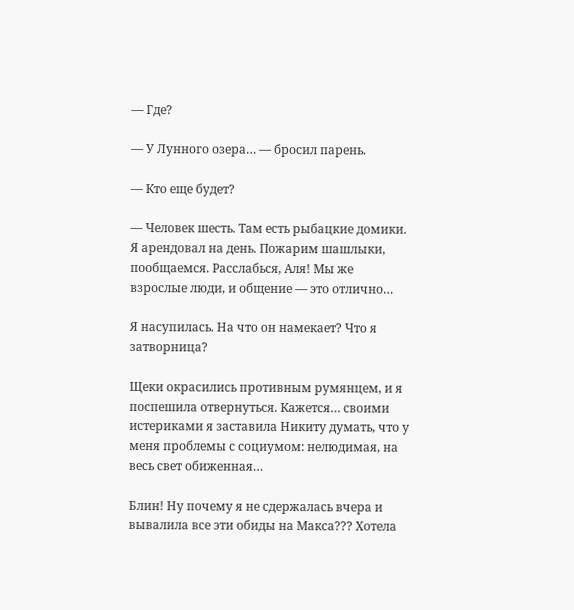— Где?

— У Лунного озера… — бросил парень.

— Кто еще будет?

— Человек шесть. Там есть рыбацкие домики. Я арендовал на день. Пожарим шашлыки, пообщаемся. Расслабься, Аля! Мы же взрослые люди, и общение — это отлично…

Я насупилась. На что он намекает? Что я затворница?

Щеки окрасились противным румянцем, и я поспешила отвернуться. Кажется… своими истериками я заставила Никиту думать, что у меня проблемы с социумом: нелюдимая, на весь свет обиженная…

Блин! Ну почему я не сдержалась вчера и вывалила все эти обиды на Макса??? Хотела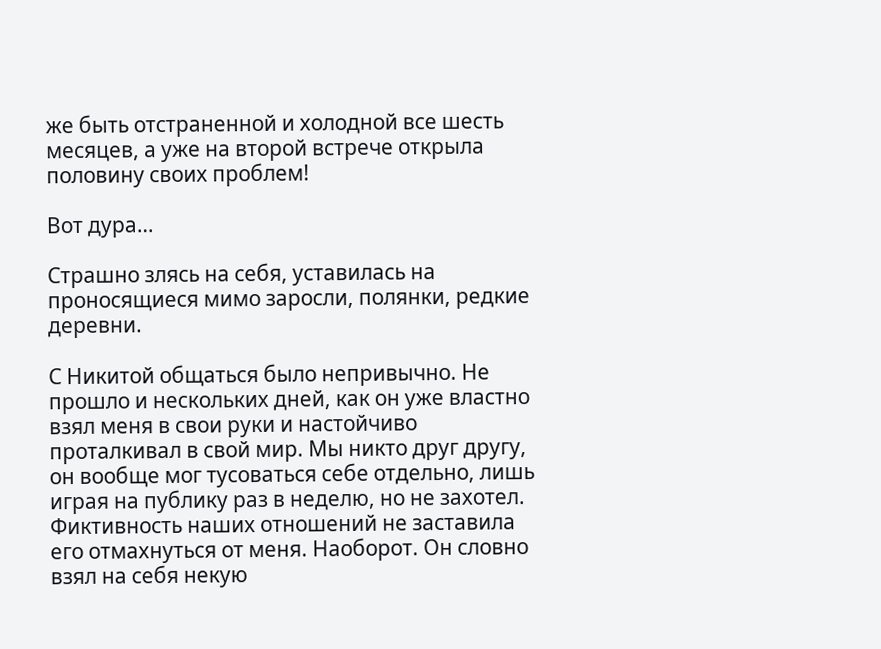же быть отстраненной и холодной все шесть месяцев, а уже на второй встрече открыла половину своих проблем!

Вот дура…

Страшно злясь на себя, уставилась на проносящиеся мимо заросли, полянки, редкие деревни.

С Никитой общаться было непривычно. Не прошло и нескольких дней, как он уже властно взял меня в свои руки и настойчиво проталкивал в свой мир. Мы никто друг другу, он вообще мог тусоваться себе отдельно, лишь играя на публику раз в неделю, но не захотел. Фиктивность наших отношений не заставила его отмахнуться от меня. Наоборот. Он словно взял на себя некую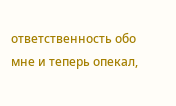ответственность обо мне и теперь опекал,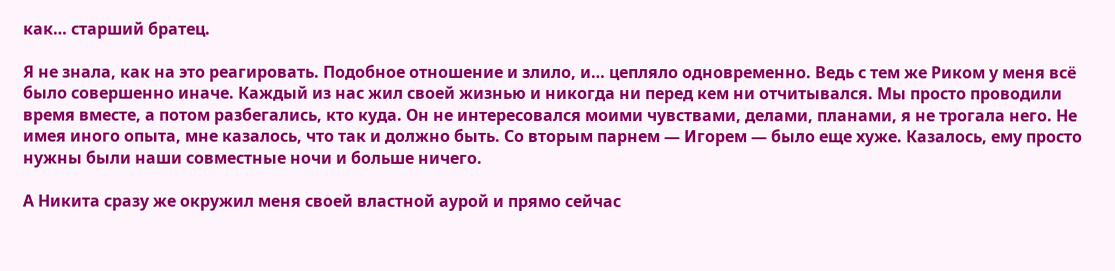как… старший братец.

Я не знала, как на это реагировать. Подобное отношение и злило, и… цепляло одновременно. Ведь с тем же Риком у меня всё было совершенно иначе. Каждый из нас жил своей жизнью и никогда ни перед кем ни отчитывался. Мы просто проводили время вместе, а потом разбегались, кто куда. Он не интересовался моими чувствами, делами, планами, я не трогала него. Не имея иного опыта, мне казалось, что так и должно быть. Со вторым парнем — Игорем — было еще хуже. Казалось, ему просто нужны были наши совместные ночи и больше ничего.

А Никита сразу же окружил меня своей властной аурой и прямо сейчас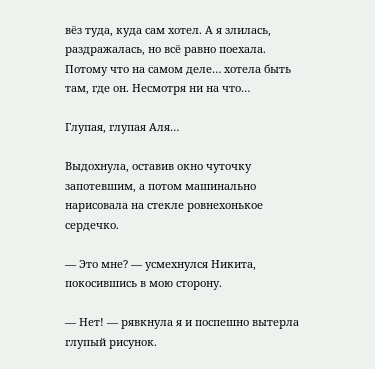вёз туда, куда сам хотел. А я злилась, раздражалась, но всё равно поехала. Потому что на самом деле… хотела быть там, где он. Несмотря ни на что…

Глупая, глупая Аля…

Выдохнула, оставив окно чуточку запотевшим, а потом машинально нарисовала на стекле ровнехонькое сердечко.

— Это мне? — усмехнулся Никита, покосившись в мою сторону.

— Нет! — рявкнула я и поспешно вытерла глупый рисунок.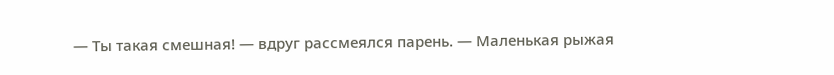— Ты такая смешная! — вдруг рассмеялся парень. — Маленькая рыжая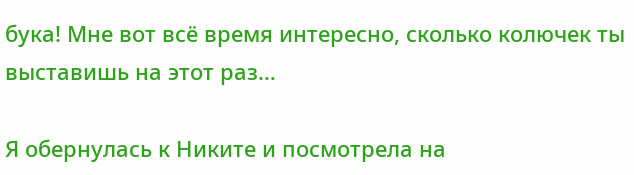бука! Мне вот всё время интересно, сколько колючек ты выставишь на этот раз…

Я обернулась к Никите и посмотрела на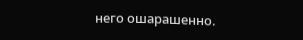него ошарашенно.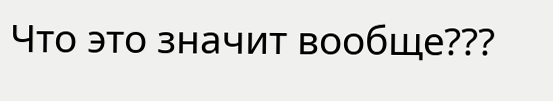Что это значит вообще???